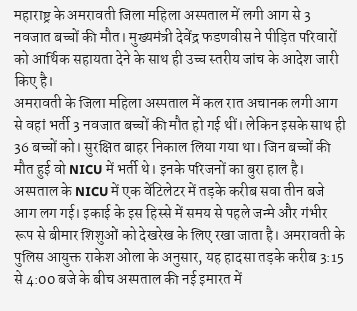महाराष्ट्र के अमरावती जिला महिला अस्पताल में लगी आग से 3 नवजात बच्चों की मौत। मुख्यमंत्री देवेंद्र फडणवीस ने पीड़ित परिवारों को आर्थिक सहायता देने के साथ ही उच्च स्तरीय जांच के आदेश जारी किए है।
अमरावती के जिला महिला अस्पताल में कल रात अचानक लगी आग से वहां भर्ती 3 नवजात बच्चों की मौत हो गई थीं। लेकिन इसके साथ ही 36 बच्चों को। सुरक्षित बाहर निकाल लिया गया था। जिन बच्चों की मौत हुई वो NICU में भर्ती थे। इनके परिजनों का बुरा हाल है।
अस्पताल के NICU में एक वेंटिलेटर में तड़के करीब सवा तीन बजे आग लग गई। इकाई के इस हिस्से में समय से पहले जन्मे और गंभीर रूप से बीमार शिशुओं को देखरेख के लिए रखा जाता है। अमरावती के पुलिस आयुक्त राकेश ओला के अनुसार, यह हादसा तड़के करीब 3:15 से 4:00 बजे के बीच अस्पताल की नई इमारत में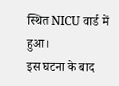स्थित NICU वार्ड में हुआ।
इस घटना के बाद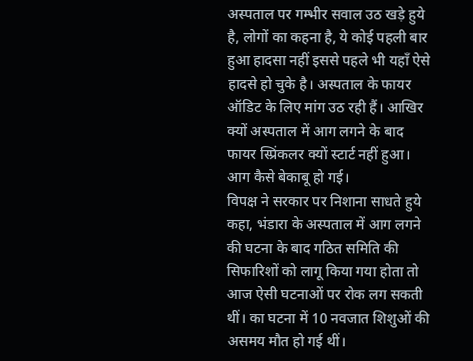अस्पताल पर गम्भीर सवाल उठ खड़े हुये है, लोगों का कहना है, ये कोई पहली बार हुआ हादसा नहीं इससे पहले भी यहाँ ऐसे हादसे हो चुके है। अस्पताल के फायर ऑडिट के लिए मांग उठ रही हैं। आखिर क्यों अस्पताल में आग लगने के बाद फायर स्प्रिंकलर क्यों स्टार्ट नहीं हुआ। आग कैसे बेकाबू हो गई।
विपक्ष ने सरकार पर निशाना साधते हुये कहा, भंडारा के अस्पताल में आग लगने की घटना के बाद गठित समिति की सिफारिशों को लागू किया गया होता तो आज ऐसी घटनाओं पर रोक लग सकती थीं। का घटना में 10 नवजात शिशुओं की असमय मौत हो गई थीं।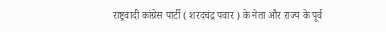राष्ट्रवादी कांग्रेस पार्टी ( शरदचंद्र पवार ) के नेता और राज्य के पूर्व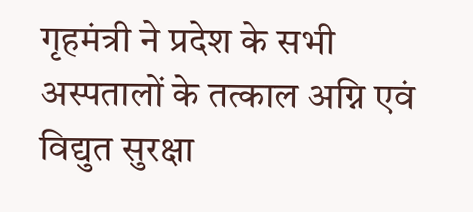गृहमंत्री ने प्रदेश के सभी अस्पतालों के तत्काल अग्नि एवं विद्युत सुरक्षा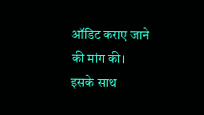ऑडिट कराए जाने की मांग की।
इसके साथ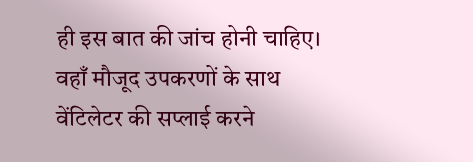ही इस बात की जांच होनी चाहिए। वहाँ मौजूद उपकरणों के साथ वेंटिलेटर की सप्लाई करने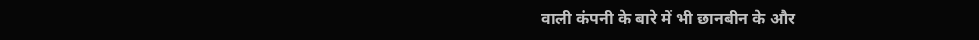वाली कंपनी के बारे में भी छानबीन के और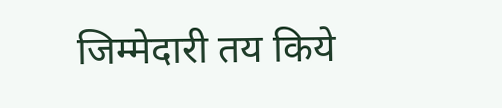जिम्मेदारी तय किये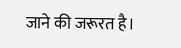जाने की जरूरत है।